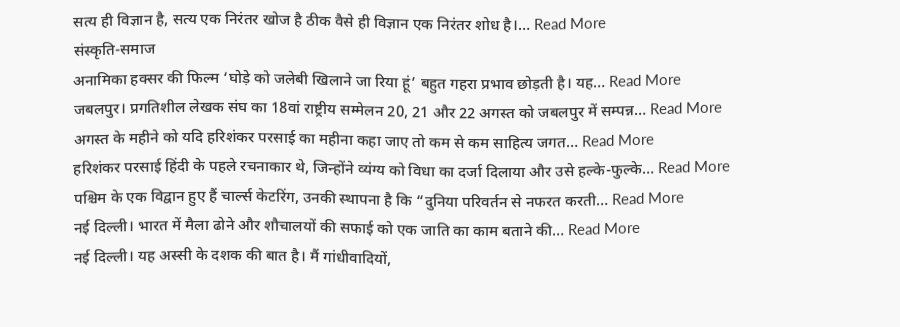सत्य ही विज्ञान है, सत्य एक निरंतर खोज है ठीक वैसे ही विज्ञान एक निरंतर शोध है।… Read More
संस्कृति-समाज
अनामिका हक्सर की फिल्म ‘घोड़े को जलेबी खिलाने जा रिया हूं’ बहुत गहरा प्रभाव छोड़ती है। यह… Read More
जबलपुर। प्रगतिशील लेखक संघ का 18वां राष्ट्रीय सम्मेलन 20, 21 और 22 अगस्त को जबलपुर में सम्पन्न… Read More
अगस्त के महीने को यदि हरिशंकर परसाई का महीना कहा जाए तो कम से कम साहित्य जगत… Read More
हरिशंकर परसाई हिंदी के पहले रचनाकार थे, जिन्होंने व्यंग्य को विधा का दर्जा दिलाया और उसे हल्के-फुल्के… Read More
पश्चिम के एक विद्वान हुए हैं चार्ल्स केटरिंग, उनकी स्थापना है कि “दुनिया परिवर्तन से नफरत करती… Read More
नई दिल्ली। भारत में मैला ढोने और शौचालयों की सफाई को एक जाति का काम बताने की… Read More
नई दिल्ली। यह अस्सी के दशक की बात है। मैं गांधीवादियों,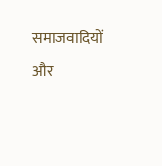समाजवादियों और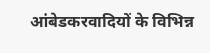आंबेडकरवादियों के विभिन्न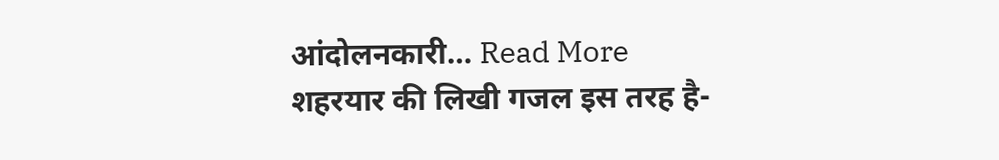आंदोलनकारी… Read More
शहरयार की लिखी गजल इस तरह है-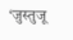‘जुस्तुजू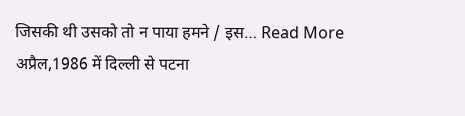जिसकी थी उसको तो न पाया हमने / इस… Read More
अप्रैल,1986 में दिल्ली से पटना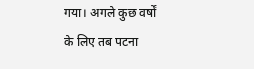गया। अगले कुछ वर्षों के लिए तब पटना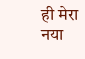ही मेरा नया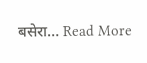बसेरा… Read More